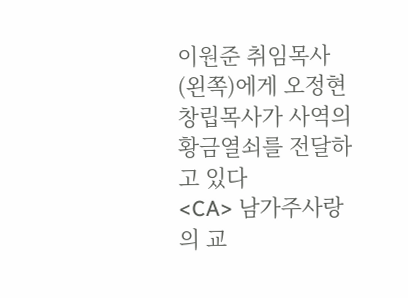이원준 취임목사(왼쪽)에게 오정현 창립목사가 사역의 황금열쇠를 전달하고 있다
<CA> 남가주사랑의 교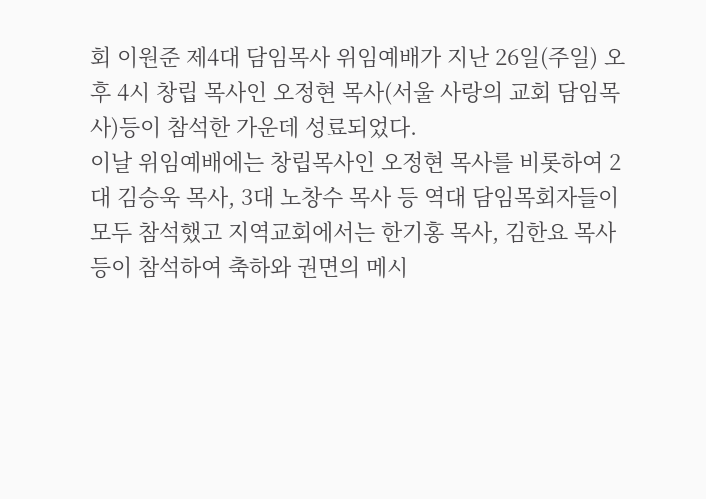회 이원준 제4대 담임목사 위임예배가 지난 26일(주일) 오후 4시 창립 목사인 오정현 목사(서울 사랑의 교회 담임목사)등이 참석한 가운데 성료되었다.
이날 위임예배에는 창립목사인 오정현 목사를 비롯하여 2대 김승욱 목사, 3대 노창수 목사 등 역대 담임목회자들이 모두 참석했고 지역교회에서는 한기홍 목사, 김한요 목사 등이 참석하여 축하와 권면의 메시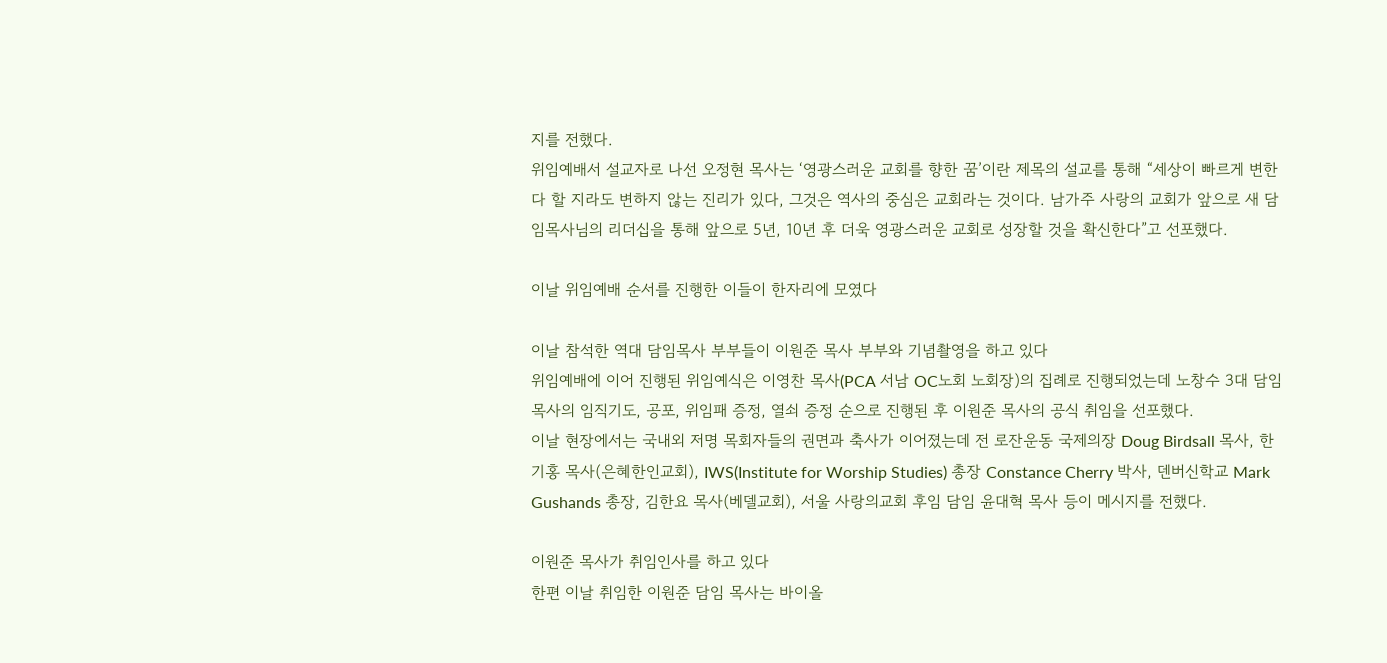지를 전했다.
위임예배서 설교자로 나선 오정현 목사는 ‘영광스러운 교회를 향한 꿈’이란 제목의 설교를 통해 “세상이 빠르게 변한다 할 지라도 변하지 않는 진리가 있다, 그것은 역사의 중심은 교회라는 것이다. 남가주 사랑의 교회가 앞으로 새 담임목사님의 리더십을 통해 앞으로 5년, 10년 후 더욱 영광스러운 교회로 성장할 것을 확신한다”고 선포했다.

이날 위임예배 순서를 진행한 이들이 한자리에 모였다

이날 참석한 역대 담임목사 부부들이 이원준 목사 부부와 기념촬영을 하고 있다
위임예배에 이어 진행된 위임예식은 이영찬 목사(PCA 서남 OC노회 노회장)의 집례로 진행되었는데 노창수 3대 담임목사의 임직기도, 공포, 위임패 증정, 열쇠 증정 순으로 진행된 후 이원준 목사의 공식 취임을 선포했다.
이날 현장에서는 국내외 저명 목회자들의 권면과 축사가 이어졌는데 전 로잔운동 국제의장 Doug Birdsall 목사, 한기홍 목사(은혜한인교회), IWS(Institute for Worship Studies) 총장 Constance Cherry 박사, 덴버신학교 Mark Gushands 총장, 김한요 목사(베델교회), 서울 사랑의교회 후임 담임 윤대혁 목사 등이 메시지를 전했다.

이원준 목사가 취임인사를 하고 있다
한편 이날 취임한 이원준 담임 목사는 바이올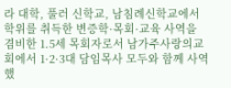라 대학, 풀러 신학교, 남침례신학교에서 학위를 취득한 변증학·목회·교육 사역을 겸비한 1.5세 목회자로서 남가주사랑의교회에서 1·2·3대 담임목사 모두와 함께 사역했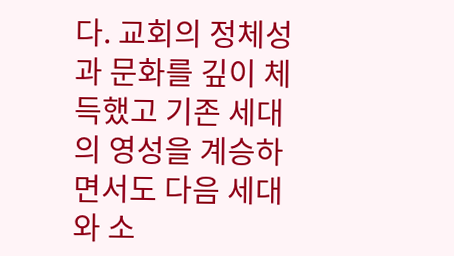다. 교회의 정체성과 문화를 깊이 체득했고 기존 세대의 영성을 계승하면서도 다음 세대와 소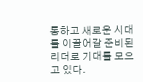통하고 새로운 시대를 이끌어갈 준비된 리더로 기대를 모으고 있다.